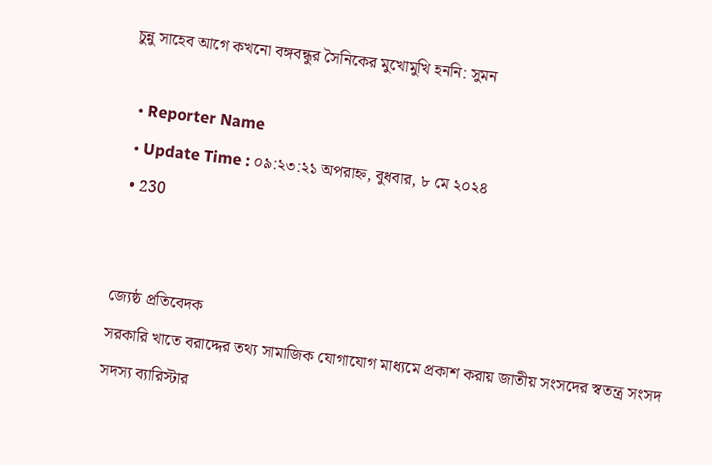চুন্নু সাহেব আগে কখনো বঙ্গবন্ধুর সৈনিকের মুখোমুখি হননি: সুমন

  • Reporter Name
  • Update Time : ০৯:২৩:২১ অপরাহ্ন, বুধবার, ৮ মে ২০২৪
  • 230


জ্যেষ্ঠ প্রতিবেদক
সরকারি খাতে বরাদ্দের তথ্য সামাজিক যোগাযোগ মাধ্যমে প্রকাশ করায় জাতীয় সংসদের স্বতন্ত্র সংসদ সদস্য ব্যারিস্টার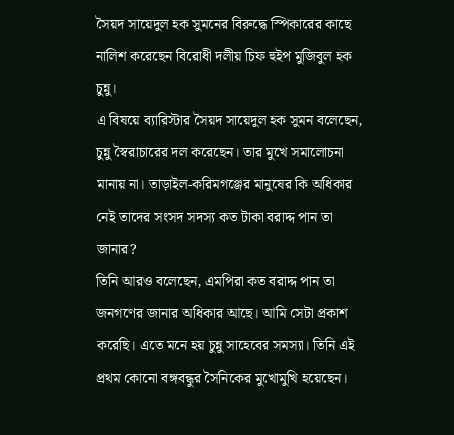সৈয়দ সায়েদুল হক সুমনের বিরুদ্ধে স্পিকারের কাছে নালিশ করেছেন বিরোধী দলীয় চিফ হুইপ মুজিবুল হক চুন্নু।
এ বিষয়ে ব্যারিস্টার সৈয়দ সায়েদুল হক সুমন বলেছেন, চুন্নু স্বৈরাচারের দল করেছেন। তার মুখে সমালোচনা মানায় না। তাড়াইল-করিমগঞ্জের মানুষের কি অধিকার নেই তাদের সংসদ সদস্য কত টাকা বরাদ্দ পান তা জানার?
তিনি আরও বলেছেন, এমপিরা কত বরাদ্দ পান তা জনগণের জানার অধিকার আছে। আমি সেটা প্রকাশ করেছি। এতে মনে হয় চুন্নু সাহেবের সমস্যা। তিনি এই প্রথম কোনো বঙ্গবন্ধুর সৈনিকের মুখোমুখি হয়েছেন।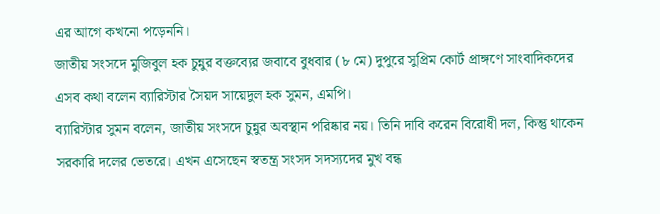এর আগে কখনো পড়েননি।
জাতীয় সংসদে মুজিবুল হক চুন্নুর বক্তব্যের জবাবে বুধবার (৮ মে) দুপুরে সুপ্রিম কোর্ট প্রাঙ্গণে সাংবাদিকদের এসব কথা বলেন ব্যারিস্টার সৈয়দ সায়েদুল হক সুমন, এমপি।
ব্যারিস্টার সুমন বলেন, জাতীয় সংসদে চুন্নুর অবস্থান পরিষ্কার নয়। তিনি দাবি করেন বিরোধী দল, কিন্তু থাকেন সরকারি দলের ভেতরে। এখন এসেছেন স্বতন্ত্র সংসদ সদস্যদের মুখ বন্ধ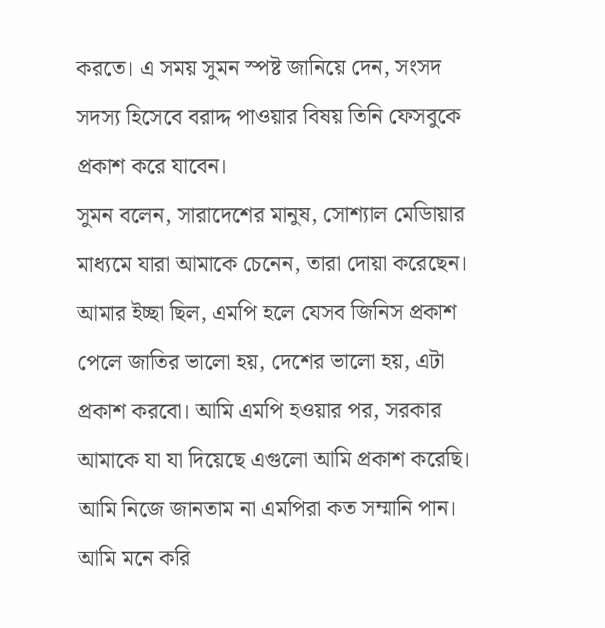করতে। এ সময় সুমন স্পষ্ট জানিয়ে দেন, সংসদ সদস্য হিসেবে বরাদ্দ পাওয়ার বিষয় তিনি ফেসবুকে প্রকাশ করে যাবেন।
সুমন বলেন, সারাদেশের মানুষ, সোশ্যাল মেডিায়ার মাধ্যমে যারা আমাকে চেনেন, তারা দোয়া করেছেন। আমার ইচ্ছা ছিল, এমপি হলে যেসব জিনিস প্রকাশ পেলে জাতির ভালো হয়, দেশের ভালো হয়, এটা প্রকাশ করবো। আমি এমপি হওয়ার পর, সরকার আমাকে যা যা দিয়েছে এগুলো আমি প্রকাশ করেছি। আমি নিজে জানতাম না এমপিরা কত সম্মানি পান। আমি মনে করি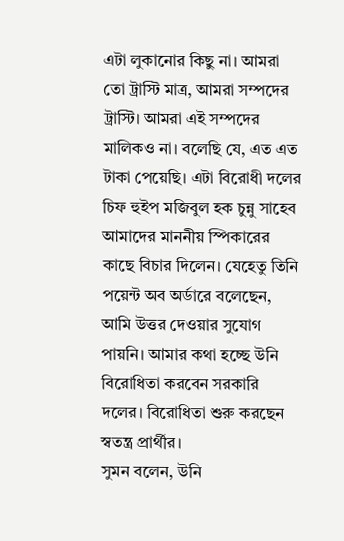এটা লুকানোর কিছু না। আমরা তো ট্রাস্টি মাত্র, আমরা সম্পদের ট্রাস্টি। আমরা এই সম্পদের মালিকও না। বলেছি যে, এত এত টাকা পেয়েছি। এটা বিরোধী দলের চিফ হুইপ মজিবুল হক চুন্নু সাহেব আমাদের মাননীয় স্পিকারের কাছে বিচার দিলেন। যেহেতু তিনি পয়েন্ট অব অর্ডারে বলেছেন, আমি উত্তর দেওয়ার সুযোগ পায়নি। আমার কথা হচ্ছে উনি বিরোধিতা করবেন সরকারি দলের। বিরোধিতা শুরু করছেন স্বতন্ত্র প্রার্থীর।
সুমন বলেন, উনি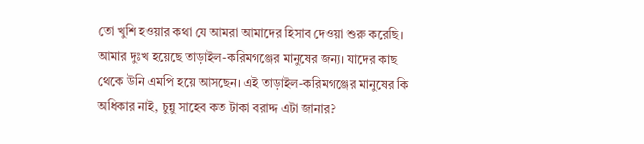তো খুশি হওয়ার কথা যে আমরা আমাদের হিসাব দেওয়া শুরু করেছি। আমার দুঃখ হয়েছে তাড়াইল-করিমগঞ্জের মানুষের জন্য। যাদের কাছ থেকে উনি এমপি হয়ে আসছেন। এই তাড়াইল-করিমগঞ্জের মানুষের কি অধিকার নাই, চুন্নু সাহেব কত টাকা বরাদ্দ এটা জানার?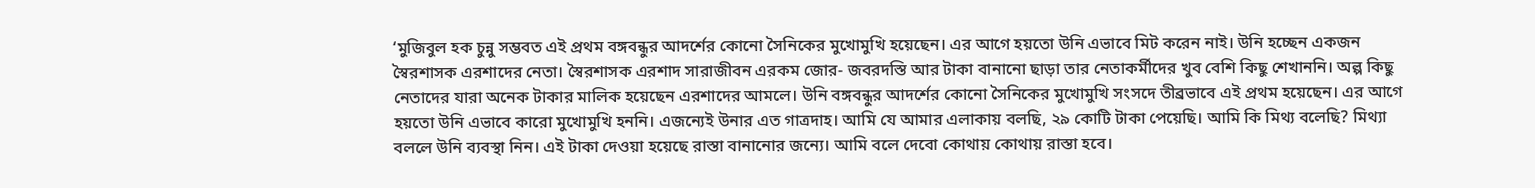‘মুজিবুল হক চুন্নু সম্ভবত এই প্রথম বঙ্গবন্ধুর আদর্শের কোনো সৈনিকের মুখোমুখি হয়েছেন। এর আগে হয়তো উনি এভাবে মিট করেন নাই। উনি হচ্ছেন একজন স্বৈরশাসক এরশাদের নেতা। স্বৈরশাসক এরশাদ সারাজীবন এরকম জোর- জবরদস্তি আর টাকা বানানো ছাড়া তার নেতাকর্মীদের খুব বেশি কিছু শেখাননি। অল্প কিছু নেতাদের যারা অনেক টাকার মালিক হয়েছেন এরশাদের আমলে। উনি বঙ্গবন্ধুর আদর্শের কোনো সৈনিকের মুখোমুখি সংসদে তীব্রভাবে এই প্রথম হয়েছেন। এর আগে হয়তো উনি এভাবে কারো মুখোমুখি হননি। এজন্যেই উনার এত গাত্রদাহ। আমি যে আমার এলাকায় বলছি, ২৯ কোটি টাকা পেয়েছি। আমি কি মিথ্য বলেছি? মিথ্যা বললে উনি ব্যবস্থা নিন। এই টাকা দেওয়া হয়েছে রাস্তা বানানোর জন্যে। আমি বলে দেবো কোথায় কোথায় রাস্তা হবে।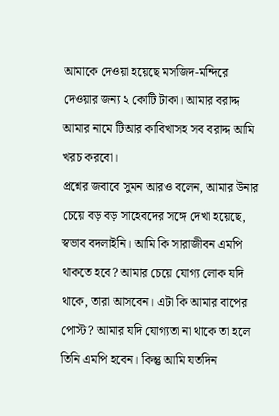আমাকে দেওয়া হয়েছে মসজিদ-মন্দিরে দেওয়ার জন্য ২ কোটি টাকা। আমার বরাদ্দ আমার নামে টিআর কাবিখাসহ সব বরাদ্দ আমি খরচ করবো।
প্রশ্নের জবাবে সুমন আরও বলেন, আমার উনার চেয়ে বড় বড় সাহেবদের সঙ্গে দেখা হয়েছে, স্বভাব বদলাইনি। আমি কি সারাজীবন এমপি থাকতে হবে? আমার চেয়ে যোগ্য লোক যদি থাকে, তারা আসবেন। এটা কি আমার বাপের পোস্ট? আমার যদি যোগ্যতা না থাকে তা হলে তিনি এমপি হবেন। কিন্তু আমি যতদিন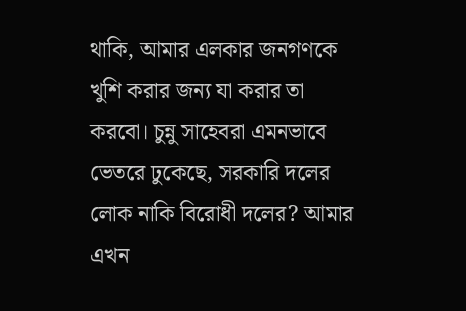থাকি, আমার এলকার জনগণকে খুশি করার জন্য যা করার তা করবো। চুন্নু সাহেবরা এমনভাবে ভেতরে ঢুকেছে, সরকারি দলের লোক নাকি বিরোধী দলের? আমার এখন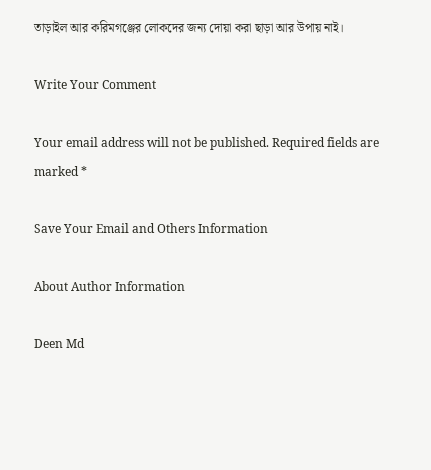তাড়াইল আর করিমগঞ্জের লোকদের জন্য দোয়া করা ছাড়া আর উপায় নাই।

Write Your Comment

Your email address will not be published. Required fields are marked *

Save Your Email and Others Information

About Author Information

Deen Md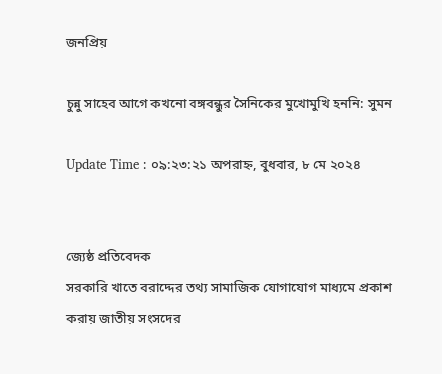জনপ্রিয়

চুন্নু সাহেব আগে কখনো বঙ্গবন্ধুর সৈনিকের মুখোমুখি হননি: সুমন

Update Time : ০৯:২৩:২১ অপরাহ্ন, বুধবার, ৮ মে ২০২৪


জ্যেষ্ঠ প্রতিবেদক
সরকারি খাতে বরাদ্দের তথ্য সামাজিক যোগাযোগ মাধ্যমে প্রকাশ করায় জাতীয় সংসদের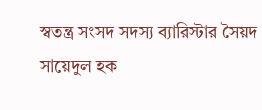স্বতন্ত্র সংসদ সদস্য ব্যারিস্টার সৈয়দ সায়েদুল হক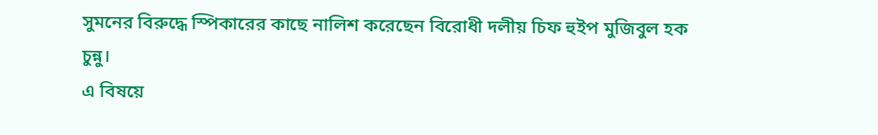সুমনের বিরুদ্ধে স্পিকারের কাছে নালিশ করেছেন বিরোধী দলীয় চিফ হুইপ মুজিবুল হক চুন্নু।
এ বিষয়ে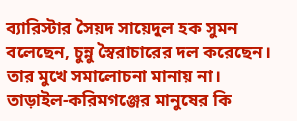ব্যারিস্টার সৈয়দ সায়েদুল হক সুমন বলেছেন, চুন্নু স্বৈরাচারের দল করেছেন। তার মুখে সমালোচনা মানায় না। তাড়াইল-করিমগঞ্জের মানুষের কি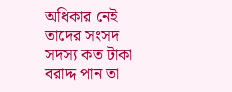অধিকার নেই তাদের সংসদ সদস্য কত টাকা বরাদ্দ পান তা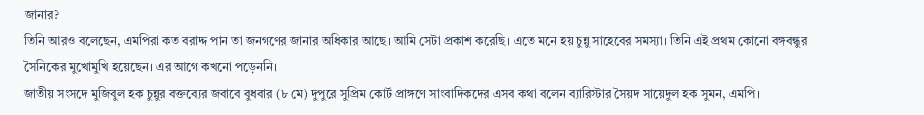জানার?
তিনি আরও বলেছেন, এমপিরা কত বরাদ্দ পান তা জনগণের জানার অধিকার আছে। আমি সেটা প্রকাশ করেছি। এতে মনে হয় চুন্নু সাহেবের সমস্যা। তিনি এই প্রথম কোনো বঙ্গবন্ধুর সৈনিকের মুখোমুখি হয়েছেন। এর আগে কখনো পড়েননি।
জাতীয় সংসদে মুজিবুল হক চুন্নুর বক্তব্যের জবাবে বুধবার (৮ মে) দুপুরে সুপ্রিম কোর্ট প্রাঙ্গণে সাংবাদিকদের এসব কথা বলেন ব্যারিস্টার সৈয়দ সায়েদুল হক সুমন, এমপি।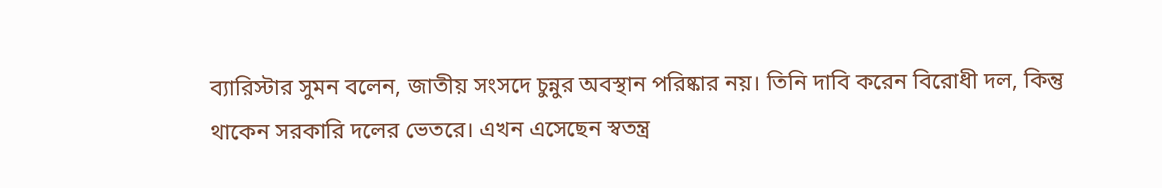ব্যারিস্টার সুমন বলেন, জাতীয় সংসদে চুন্নুর অবস্থান পরিষ্কার নয়। তিনি দাবি করেন বিরোধী দল, কিন্তু থাকেন সরকারি দলের ভেতরে। এখন এসেছেন স্বতন্ত্র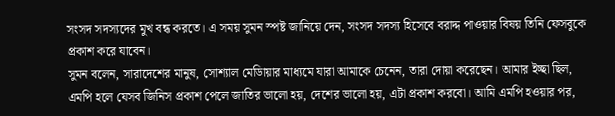সংসদ সদস্যদের মুখ বন্ধ করতে। এ সময় সুমন স্পষ্ট জানিয়ে দেন, সংসদ সদস্য হিসেবে বরাদ্দ পাওয়ার বিষয় তিনি ফেসবুকে প্রকাশ করে যাবেন।
সুমন বলেন, সারাদেশের মানুষ, সোশ্যাল মেডিায়ার মাধ্যমে যারা আমাকে চেনেন, তারা দোয়া করেছেন। আমার ইচ্ছা ছিল, এমপি হলে যেসব জিনিস প্রকাশ পেলে জাতির ভালো হয়, দেশের ভালো হয়, এটা প্রকাশ করবো। আমি এমপি হওয়ার পর,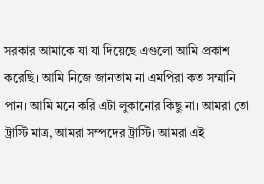সরকার আমাকে যা যা দিয়েছে এগুলো আমি প্রকাশ করেছি। আমি নিজে জানতাম না এমপিরা কত সম্মানি পান। আমি মনে করি এটা লুকানোর কিছু না। আমরা তো ট্রাস্টি মাত্র, আমরা সম্পদের ট্রাস্টি। আমরা এই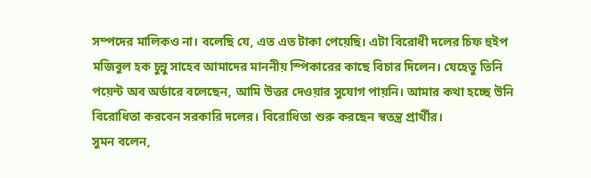সম্পদের মালিকও না। বলেছি যে, এত এত টাকা পেয়েছি। এটা বিরোধী দলের চিফ হুইপ মজিবুল হক চুন্নু সাহেব আমাদের মাননীয় স্পিকারের কাছে বিচার দিলেন। যেহেতু তিনি পয়েন্ট অব অর্ডারে বলেছেন, আমি উত্তর দেওয়ার সুযোগ পায়নি। আমার কথা হচ্ছে উনি বিরোধিতা করবেন সরকারি দলের। বিরোধিতা শুরু করছেন স্বতন্ত্র প্রার্থীর।
সুমন বলেন,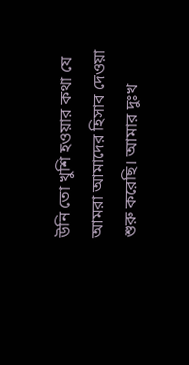উনি তো খুশি হওয়ার কথা যে আমরা আমাদের হিসাব দেওয়া শুরু করেছি। আমার দুঃখ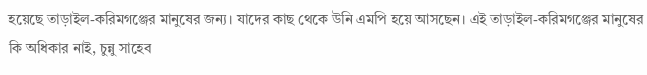হয়েছে তাড়াইল-করিমগঞ্জের মানুষের জন্য। যাদের কাছ থেকে উনি এমপি হয়ে আসছেন। এই তাড়াইল-করিমগঞ্জের মানুষের কি অধিকার নাই, চুন্নু সাহেব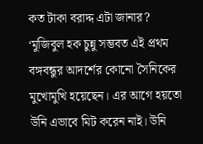কত টাকা বরাদ্দ এটা জানার?
‘মুজিবুল হক চুন্নু সম্ভবত এই প্রথম বঙ্গবন্ধুর আদর্শের কোনো সৈনিকের মুখোমুখি হয়েছেন। এর আগে হয়তো উনি এভাবে মিট করেন নাই। উনি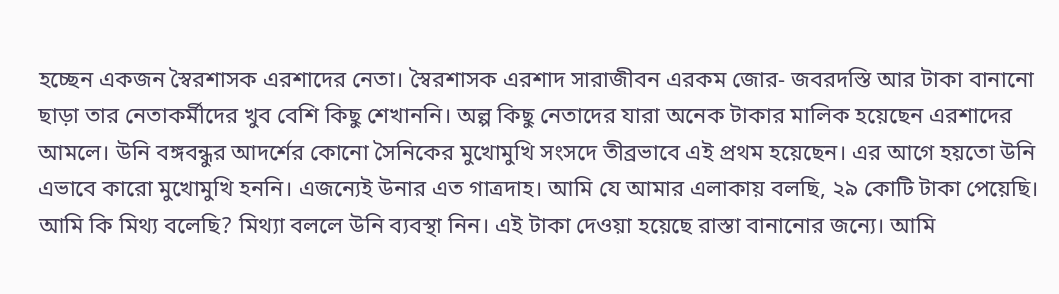হচ্ছেন একজন স্বৈরশাসক এরশাদের নেতা। স্বৈরশাসক এরশাদ সারাজীবন এরকম জোর- জবরদস্তি আর টাকা বানানো ছাড়া তার নেতাকর্মীদের খুব বেশি কিছু শেখাননি। অল্প কিছু নেতাদের যারা অনেক টাকার মালিক হয়েছেন এরশাদের আমলে। উনি বঙ্গবন্ধুর আদর্শের কোনো সৈনিকের মুখোমুখি সংসদে তীব্রভাবে এই প্রথম হয়েছেন। এর আগে হয়তো উনি এভাবে কারো মুখোমুখি হননি। এজন্যেই উনার এত গাত্রদাহ। আমি যে আমার এলাকায় বলছি, ২৯ কোটি টাকা পেয়েছি। আমি কি মিথ্য বলেছি? মিথ্যা বললে উনি ব্যবস্থা নিন। এই টাকা দেওয়া হয়েছে রাস্তা বানানোর জন্যে। আমি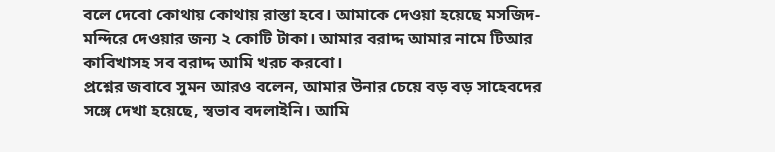বলে দেবো কোথায় কোথায় রাস্তা হবে। আমাকে দেওয়া হয়েছে মসজিদ-মন্দিরে দেওয়ার জন্য ২ কোটি টাকা। আমার বরাদ্দ আমার নামে টিআর কাবিখাসহ সব বরাদ্দ আমি খরচ করবো।
প্রশ্নের জবাবে সুমন আরও বলেন, আমার উনার চেয়ে বড় বড় সাহেবদের সঙ্গে দেখা হয়েছে, স্বভাব বদলাইনি। আমি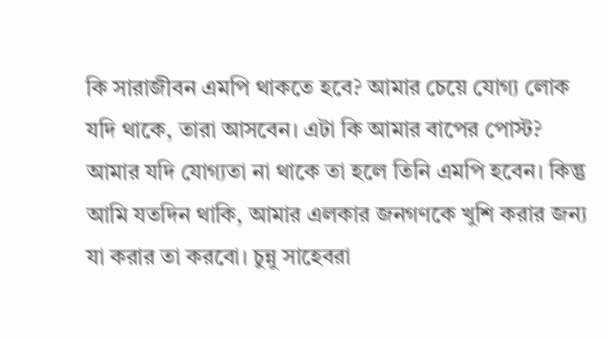কি সারাজীবন এমপি থাকতে হবে? আমার চেয়ে যোগ্য লোক যদি থাকে, তারা আসবেন। এটা কি আমার বাপের পোস্ট? আমার যদি যোগ্যতা না থাকে তা হলে তিনি এমপি হবেন। কিন্তু আমি যতদিন থাকি, আমার এলকার জনগণকে খুশি করার জন্য যা করার তা করবো। চুন্নু সাহেবরা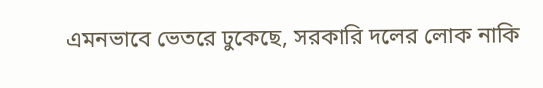এমনভাবে ভেতরে ঢুকেছে, সরকারি দলের লোক নাকি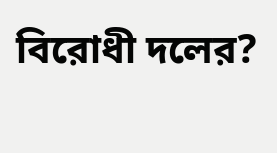বিরোধী দলের?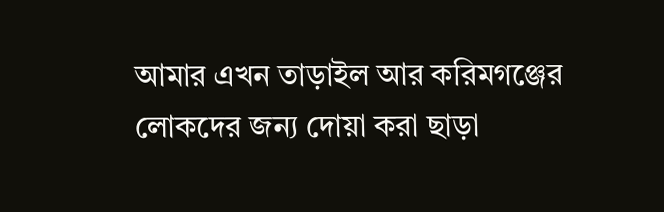আমার এখন তাড়াইল আর করিমগঞ্জের লোকদের জন্য দোয়া করা ছাড়া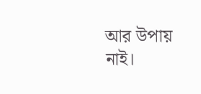আর উপায় নাই।